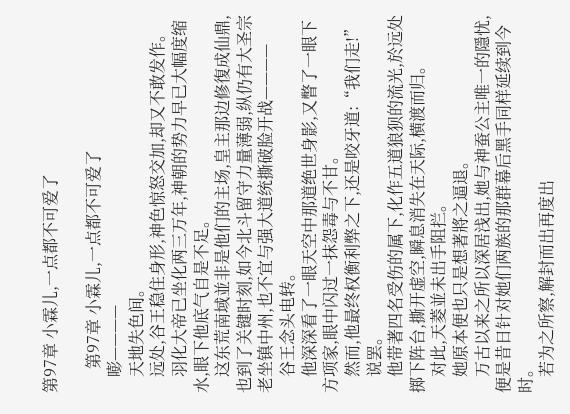第97章 小霖儿,一点都不可爱了

      第97章 小霖儿,一点都不可爱了
    嘭————
    天地失色间。
    远处,谷王稳住身形,神色惊怒交加,却又不敢发作。
    羽化大帝已坐化两三万年,神朝的势力早已大幅度缩水,眼下他底气自是不足。
    这东荒南域並非是他们的主场,皇主那边修復成仙鼎,也到了关键时刻,如今北斗留守力量薄弱,纵仍有大圣宗老坐镇中州,也不宜与强大道统撕破脸开战————
    谷王念头电转。
    他深深看了一眼天空中那道绝世身影,又瞥了一眼下方项家,眼中闪过一抹怨毒与不甘。
    然而,他最终权衡利弊之下,还是咬牙道:“我们走!”
    说罢。
    他带著四名受伤的属下,化作五道狼狈的流光,於远处掷下阵台,撕开虚空,瞬息消失在天际,横渡而归。
    对此,天菱並未出手阻拦。
    她原本便也只是想著將之逼退。
    万古以来之所以深居浅出,她与神蚕公主唯一的隱忧,便是昔日针对她们两族的那群幕后黑手同样延续到今时。
    若为之所察,解封而出再度出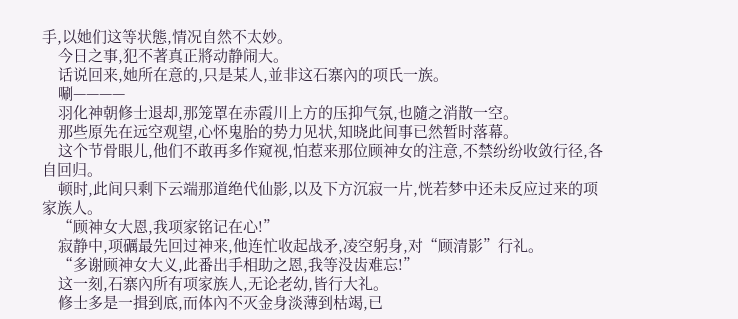手,以她们这等状態,情况自然不太妙。
    今日之事,犯不著真正將动静闹大。
    话说回来,她所在意的,只是某人,並非这石寨內的项氏一族。
    唰————
    羽化神朝修士退却,那笼罩在赤霞川上方的压抑气氛,也隨之消散一空。
    那些原先在远空观望,心怀鬼胎的势力见状,知晓此间事已然暂时落幕。
    这个节骨眼儿,他们不敢再多作窥视,怕惹来那位顾神女的注意,不禁纷纷收敛行径,各自回归。
    顿时,此间只剩下云端那道绝代仙影,以及下方沉寂一片,恍若梦中还未反应过来的项家族人。
    “顾神女大恩,我项家铭记在心!”
    寂静中,项礪最先回过神来,他连忙收起战矛,凌空躬身,对“顾清影”行礼。
    “多谢顾神女大义,此番出手相助之恩,我等没齿难忘!”
    这一刻,石寨內所有项家族人,无论老幼,皆行大礼。
    修士多是一揖到底,而体內不灭金身淡薄到枯竭,已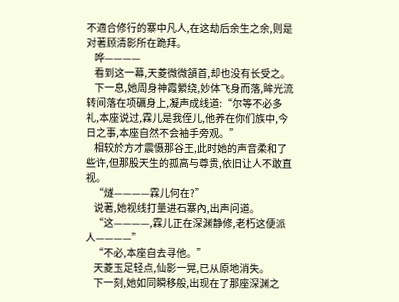不適合修行的寨中凡人,在这劫后余生之余,则是对著顾清影所在跪拜。
    哗————
    看到这一幕,天菱微微頷首,却也没有长受之。
    下一息,她周身神霞縈绕,妙体飞身而落,眸光流转间落在项礪身上,凝声成线道:“尔等不必多礼,本座说过,霖儿是我侄儿,他养在你们族中,今日之事,本座自然不会袖手旁观。”
    相较於方才震慑那谷王,此时她的声音柔和了些许,但那股天生的孤高与尊贵,依旧让人不敢直视。
    “燧————霖儿何在?”
    说著,她视线打量进石寨內,出声问道。
    “这————,霖儿正在深渊静修,老朽这便派人————”
    “不必,本座自去寻他。”
    天菱玉足轻点,仙影一晃,已从原地消失。
    下一刻,她如同瞬移般,出现在了那座深渊之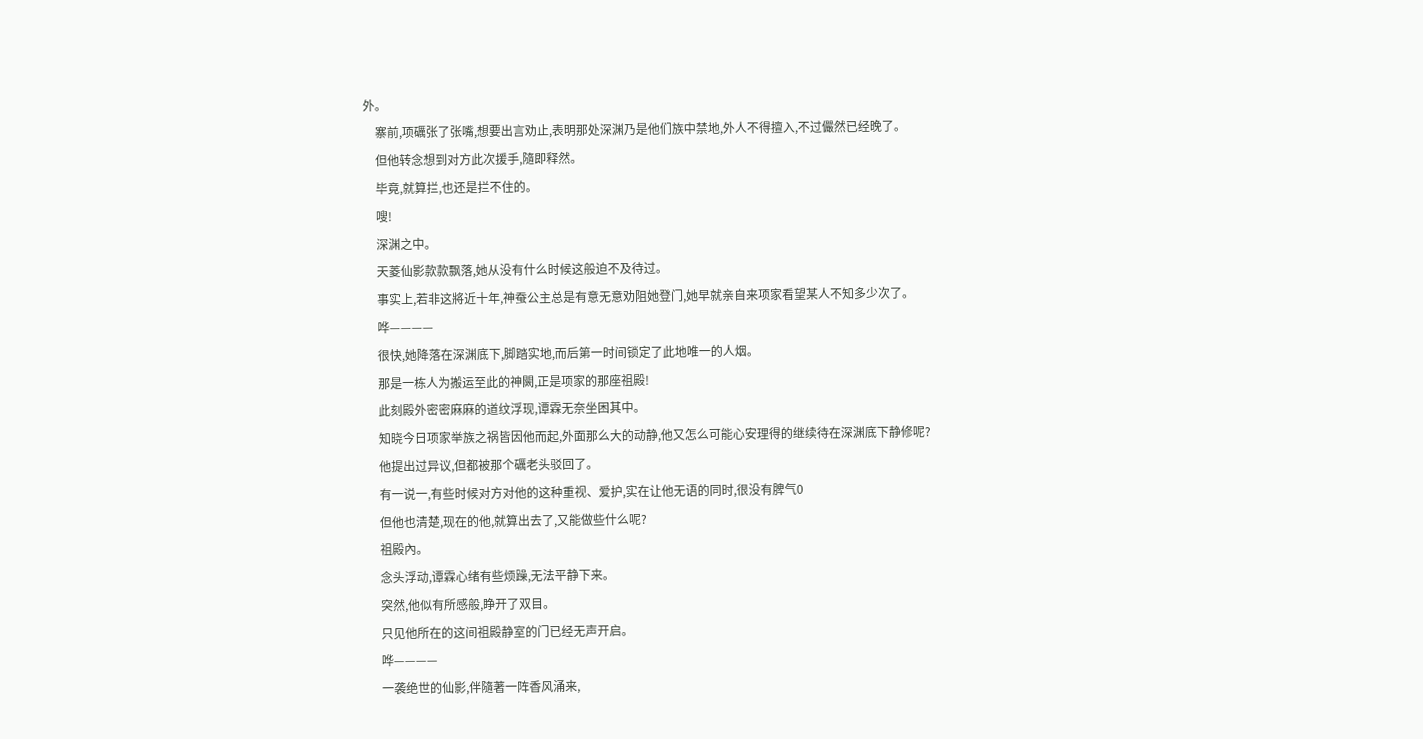外。
    寨前,项礪张了张嘴,想要出言劝止,表明那处深渊乃是他们族中禁地,外人不得擅入,不过儼然已经晚了。
    但他转念想到对方此次援手,隨即释然。
    毕竟,就算拦,也还是拦不住的。
    嗖!
    深渊之中。
    天菱仙影款款飘落,她从没有什么时候这般迫不及待过。
    事实上,若非这將近十年,神蚕公主总是有意无意劝阻她登门,她早就亲自来项家看望某人不知多少次了。
    哗————
    很快,她降落在深渊底下,脚踏实地,而后第一时间锁定了此地唯一的人烟。
    那是一栋人为搬运至此的神闕,正是项家的那座祖殿!
    此刻殿外密密麻麻的道纹浮现,谭霖无奈坐困其中。
    知晓今日项家举族之祸皆因他而起,外面那么大的动静,他又怎么可能心安理得的继续待在深渊底下静修呢?
    他提出过异议,但都被那个礪老头驳回了。
    有一说一,有些时候对方对他的这种重视、爱护,实在让他无语的同时,很没有脾气0
    但他也清楚,现在的他,就算出去了,又能做些什么呢?
    祖殿內。
    念头浮动,谭霖心绪有些烦躁,无法平静下来。
    突然,他似有所感般,睁开了双目。
    只见他所在的这间祖殿静室的门已经无声开启。
    哗————
    一袭绝世的仙影,伴隨著一阵香风涌来,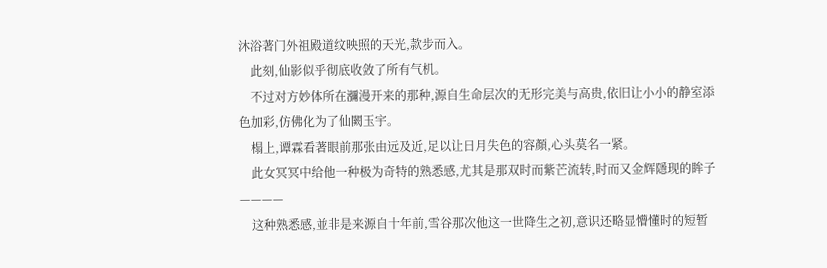沐浴著门外祖殿道纹映照的天光,款步而入。
    此刻,仙影似乎彻底收敛了所有气机。
    不过对方妙体所在瀰漫开来的那种,源自生命层次的无形完美与高贵,依旧让小小的静室添色加彩,仿佛化为了仙闕玉宇。
    榻上,谭霖看著眼前那张由远及近,足以让日月失色的容顏,心头莫名一紧。
    此女冥冥中给他一种极为奇特的熟悉感,尤其是那双时而紫芒流转,时而又金辉隱现的眸子————
    这种熟悉感,並非是来源自十年前,雪谷那次他这一世降生之初,意识还略显懵懂时的短暂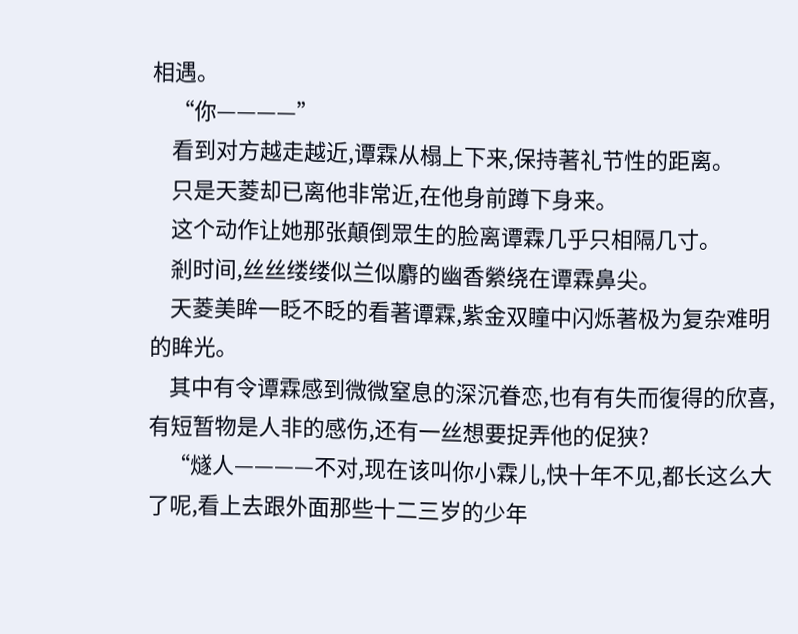相遇。
    “你————”
    看到对方越走越近,谭霖从榻上下来,保持著礼节性的距离。
    只是天菱却已离他非常近,在他身前蹲下身来。
    这个动作让她那张顛倒眾生的脸离谭霖几乎只相隔几寸。
    剎时间,丝丝缕缕似兰似麝的幽香縈绕在谭霖鼻尖。
    天菱美眸一眨不眨的看著谭霖,紫金双瞳中闪烁著极为复杂难明的眸光。
    其中有令谭霖感到微微窒息的深沉眷恋,也有有失而復得的欣喜,有短暂物是人非的感伤,还有一丝想要捉弄他的促狭?
    “燧人————不对,现在该叫你小霖儿,快十年不见,都长这么大了呢,看上去跟外面那些十二三岁的少年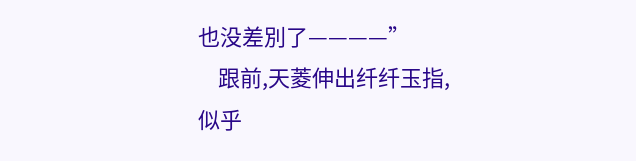也没差別了————”
    跟前,天菱伸出纤纤玉指,似乎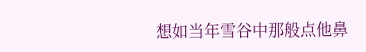想如当年雪谷中那般点他鼻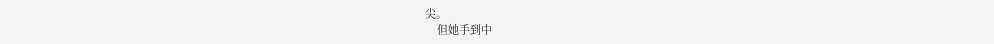尖。
    但她手到中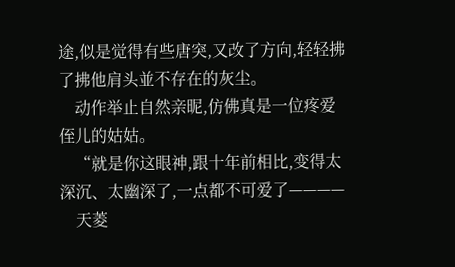途,似是觉得有些唐突,又改了方向,轻轻拂了拂他肩头並不存在的灰尘。
    动作举止自然亲昵,仿佛真是一位疼爱侄儿的姑姑。
    “就是你这眼神,跟十年前相比,变得太深沉、太幽深了,一点都不可爱了————
    天菱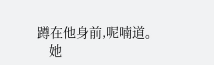蹲在他身前,呢喃道。
    她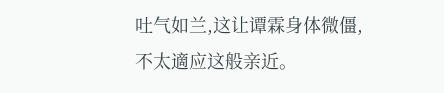吐气如兰,这让谭霖身体微僵,不太適应这般亲近。